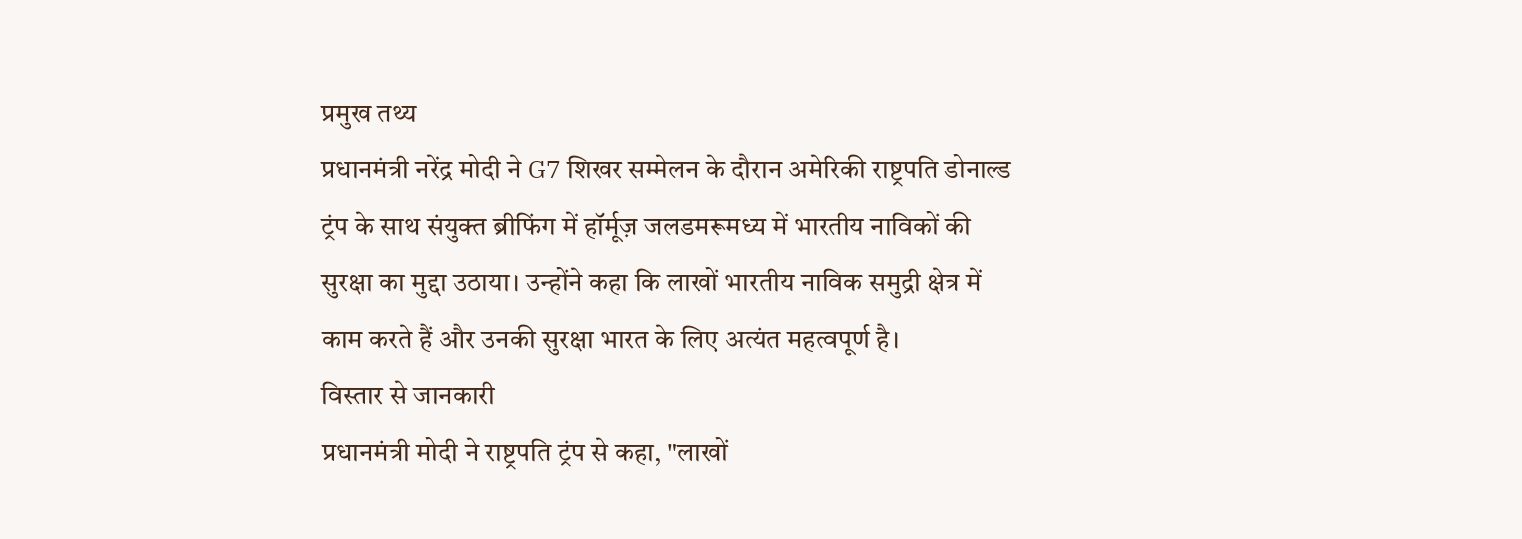प्रमुख तथ्य
प्रधानमंत्री नरेंद्र मोदी ने G7 शिखर सम्मेलन के दौरान अमेरिकी राष्ट्रपति डोनाल्ड ट्रंप के साथ संयुक्त ब्रीफिंग में हॉर्मूज़ जलडमरूमध्य में भारतीय नाविकों की सुरक्षा का मुद्दा उठाया। उन्होंने कहा कि लाखों भारतीय नाविक समुद्री क्षेत्र में काम करते हैं और उनकी सुरक्षा भारत के लिए अत्यंत महत्वपूर्ण है।
विस्तार से जानकारी
प्रधानमंत्री मोदी ने राष्ट्रपति ट्रंप से कहा, "लाखों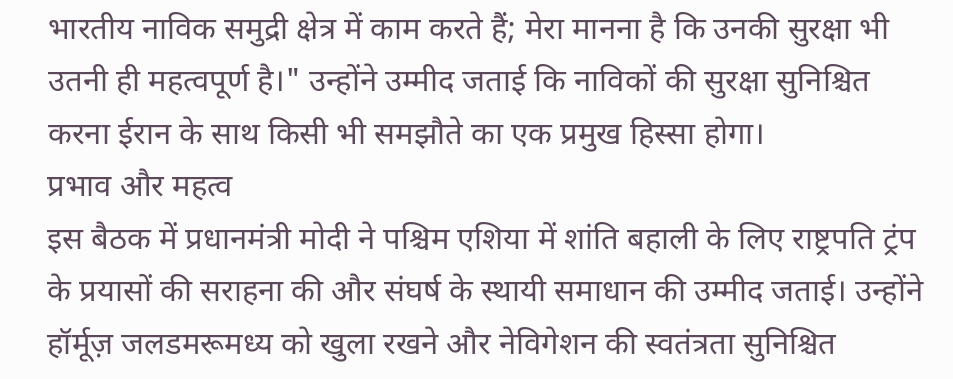भारतीय नाविक समुद्री क्षेत्र में काम करते हैं; मेरा मानना है कि उनकी सुरक्षा भी उतनी ही महत्वपूर्ण है।" उन्होंने उम्मीद जताई कि नाविकों की सुरक्षा सुनिश्चित करना ईरान के साथ किसी भी समझौते का एक प्रमुख हिस्सा होगा।
प्रभाव और महत्व
इस बैठक में प्रधानमंत्री मोदी ने पश्चिम एशिया में शांति बहाली के लिए राष्ट्रपति ट्रंप के प्रयासों की सराहना की और संघर्ष के स्थायी समाधान की उम्मीद जताई। उन्होंने हॉर्मूज़ जलडमरूमध्य को खुला रखने और नेविगेशन की स्वतंत्रता सुनिश्चित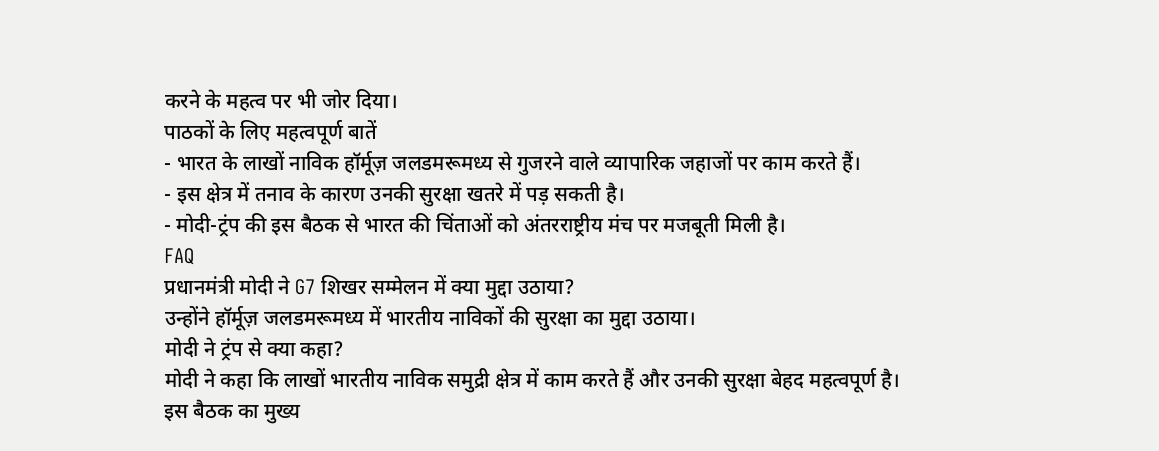करने के महत्व पर भी जोर दिया।
पाठकों के लिए महत्वपूर्ण बातें
- भारत के लाखों नाविक हॉर्मूज़ जलडमरूमध्य से गुजरने वाले व्यापारिक जहाजों पर काम करते हैं।
- इस क्षेत्र में तनाव के कारण उनकी सुरक्षा खतरे में पड़ सकती है।
- मोदी-ट्रंप की इस बैठक से भारत की चिंताओं को अंतरराष्ट्रीय मंच पर मजबूती मिली है।
FAQ
प्रधानमंत्री मोदी ने G7 शिखर सम्मेलन में क्या मुद्दा उठाया?
उन्होंने हॉर्मूज़ जलडमरूमध्य में भारतीय नाविकों की सुरक्षा का मुद्दा उठाया।
मोदी ने ट्रंप से क्या कहा?
मोदी ने कहा कि लाखों भारतीय नाविक समुद्री क्षेत्र में काम करते हैं और उनकी सुरक्षा बेहद महत्वपूर्ण है।
इस बैठक का मुख्य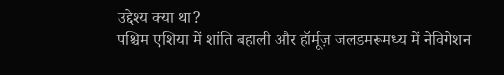उद्देश्य क्या था?
पश्चिम एशिया में शांति बहाली और हॉर्मूज़ जलडमरूमध्य में नेविगेशन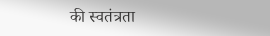की स्वतंत्रता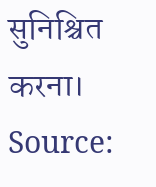सुनिश्चित करना।
Source: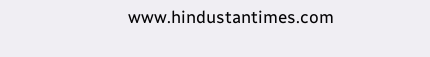www.hindustantimes.com